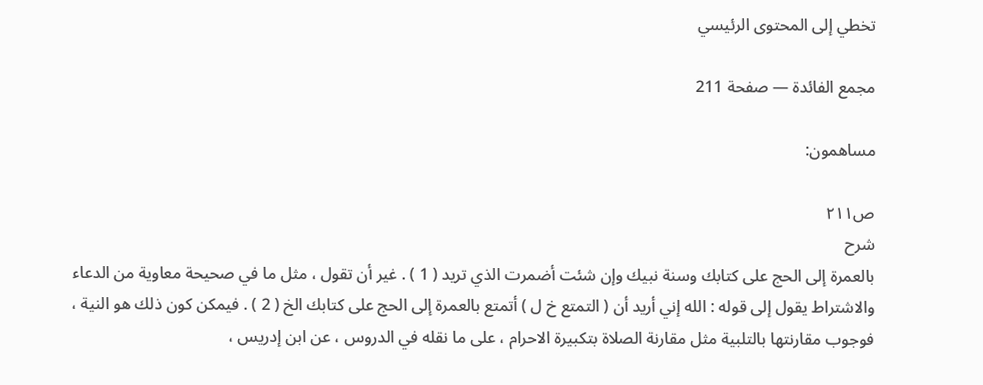تخطي إلى المحتوى الرئيسي

مجمع الفائدة — صفحة 211

مساهمون:

ص٢١١
شرح
بالعمرة إلى الحج على كتابك وسنة نبيك وإن شئت أضمرت الذي تريد ( 1 ) . غير أن تقول ، مثل ما في صحيحة معاوية من الدعاء والاشتراط يقول إلى قوله : الله إني أريد أن ( التمتع خ ل ) أتمتع بالعمرة إلى الحج على كتابك الخ ( 2 ) . فيمكن كون ذلك هو النية ، فوجوب مقارنتها بالتلبية مثل مقارنة الصلاة بتكبيرة الاحرام ، على ما نقله في الدروس ، عن ابن إدريس ،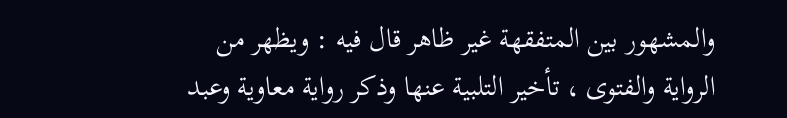والمشهور بين المتفقهة غير ظاهر قال فيه : ويظهر من الرواية والفتوى ، تأخير التلبية عنها وذكر رواية معاوية وعبد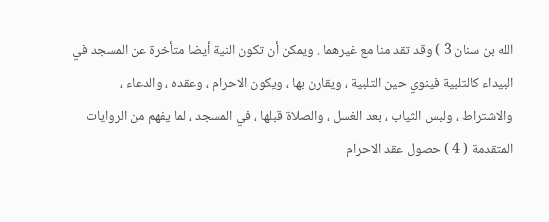الله بن سنان 3 ) وقد تقد منا مع غيرهما . ويمكن أن تكون النية أيضا متأخرة عن المسجد في البيداء كالتلبية فينوي حين التلبية ، ويقارن بها ، ويكون الاحرام ، وعقده ، والدعاء ، والاشتراط ، ولبس الثياب ، بعد الغسل ، والصلاة قبلها ، في المسجد ، لما يفهم من الروايات المتقدمة ( 4 ) حصول عقد الاحرام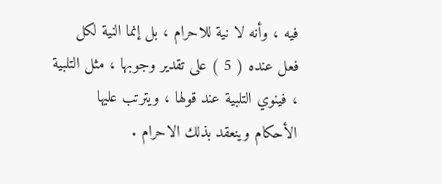فيه ، وأنه لا نية للاحرام ، بل إنما النية لكل فعل عنده ( 5 ) على تقدير وجوبها ، مثل التلبية ، فينوي التلبية عند قولها ، ويترتب عليها الأحكام وينعقد بذلك الاحرام .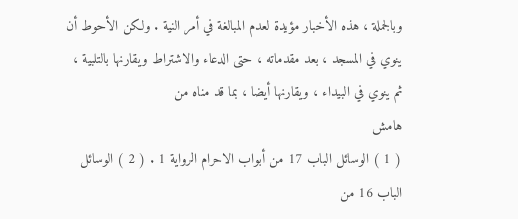وبالجملة ، هذه الأخبار مؤيدة لعدم المبالغة في أمر النية . ولكن الأحوط أن ينوي في المسجد ، بعد مقدماته ، حتى الدعاء والاشتراط ويقارنها بالتلبية ، ثم ينوي في البيداء ، ويقارنها أيضا ، بما قد مناه من
هامش
( 1 ) الوسائل الباب 17 من أبواب الاحرام الرواية 1 . ( 2 ) الوسائل الباب 16 من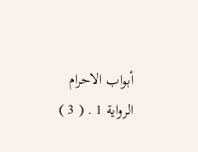أبواب الاحرام الرواية 1 . ( 3 )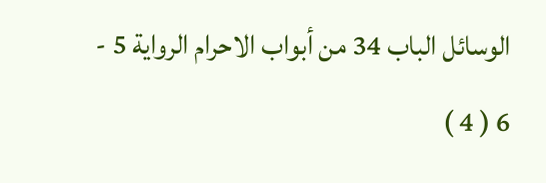الوسائل الباب 34 من أبواب الاحرام الرواية 5 - 6 ( 4 )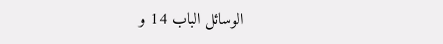الوسائل الباب 14 و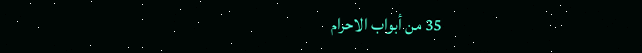35 من أبواب الاحرام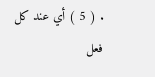. ( 5 ) أي عند كل فعل